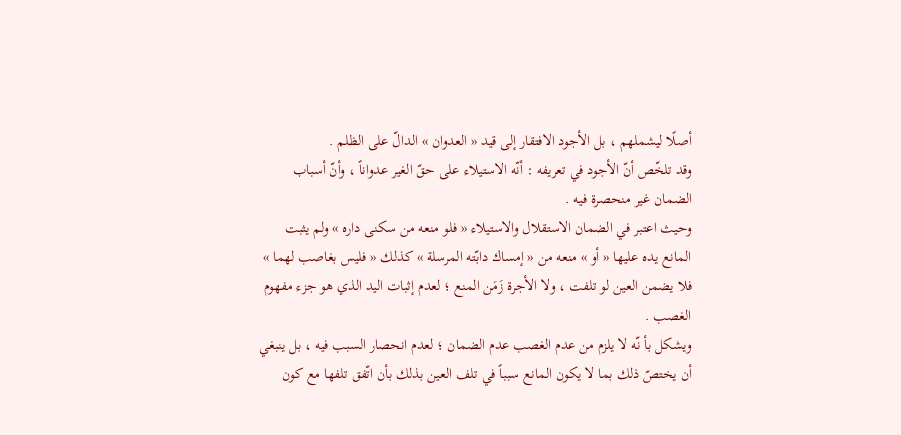أصلًا ليشملهم ، بل الأجود الافتقار إلى قيد « العدوان » الدالّ على الظلم .
وقد تلخّص أنّ الأجود في تعريفه : أنّه الاستيلاء على حقّ الغير عدواناً ، وأنّ أسباب الضمان غير منحصرة فيه .
وحيث اعتبر في الضمان الاستقلال والاستيلاء « فلو منعه من سكنى داره » ولم يثبت المانع يده عليها « أو » منعه من « إمساك دابّته المرسلة » كذلك « فليس بغاصب لهما » فلا يضمن العين لو تلفت ، ولا الأجرة زَمَن المنع ؛ لعدم إثبات اليد الذي هو جزء مفهوم الغصب .
ويشكل بأ نّه لا يلزم من عدم الغصب عدم الضمان ؛ لعدم انحصار السبب فيه ، بل ينبغي أن يختصّ ذلك بما لا يكون المانع سبباً في تلف العين بذلك بأن اتّفق تلفها مع كون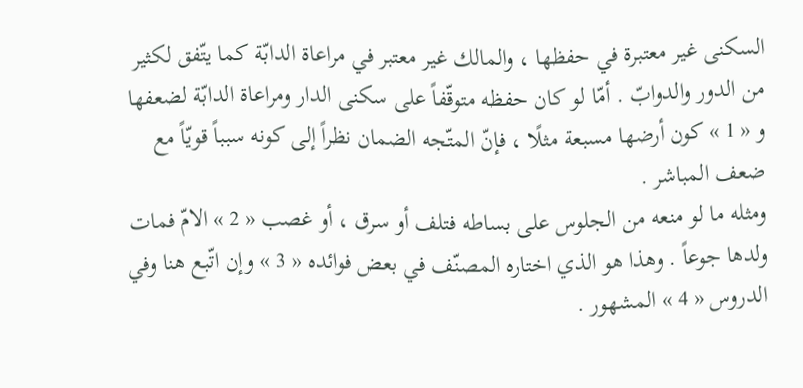السكنى غير معتبرة في حفظها ، والمالك غير معتبر في مراعاة الدابّة كما يتّفق لكثير من الدور والدوابّ . أمّا لو كان حفظه متوقّفاً على سكنى الدار ومراعاة الدابّة لضعفها و « 1 » كون أرضها مسبعة مثلًا ، فإنّ المتّجه الضمان نظراً إلى كونه سبباً قويّاً مع ضعف المباشر .
ومثله ما لو منعه من الجلوس على بساطه فتلف أو سرق ، أو غصب « 2 » الامّ فمات ولدها جوعاً . وهذا هو الذي اختاره المصنّف في بعض فوائده « 3 » وإن اتّبع هنا وفي الدروس « 4 » المشهور .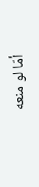أمّا لو منعه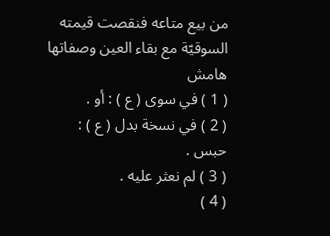من بيع متاعه فنقصت قيمته السوقيّة مع بقاء العين وصفاتها
هامش
( 1 ) في سوى ( ع ) : أو .
( 2 ) في نسخة بدل ( ع ) : حبس .
( 3 ) لم نعثر عليه .
( 4 )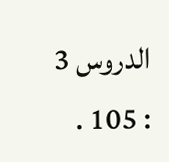الدروس 3 : 105 .